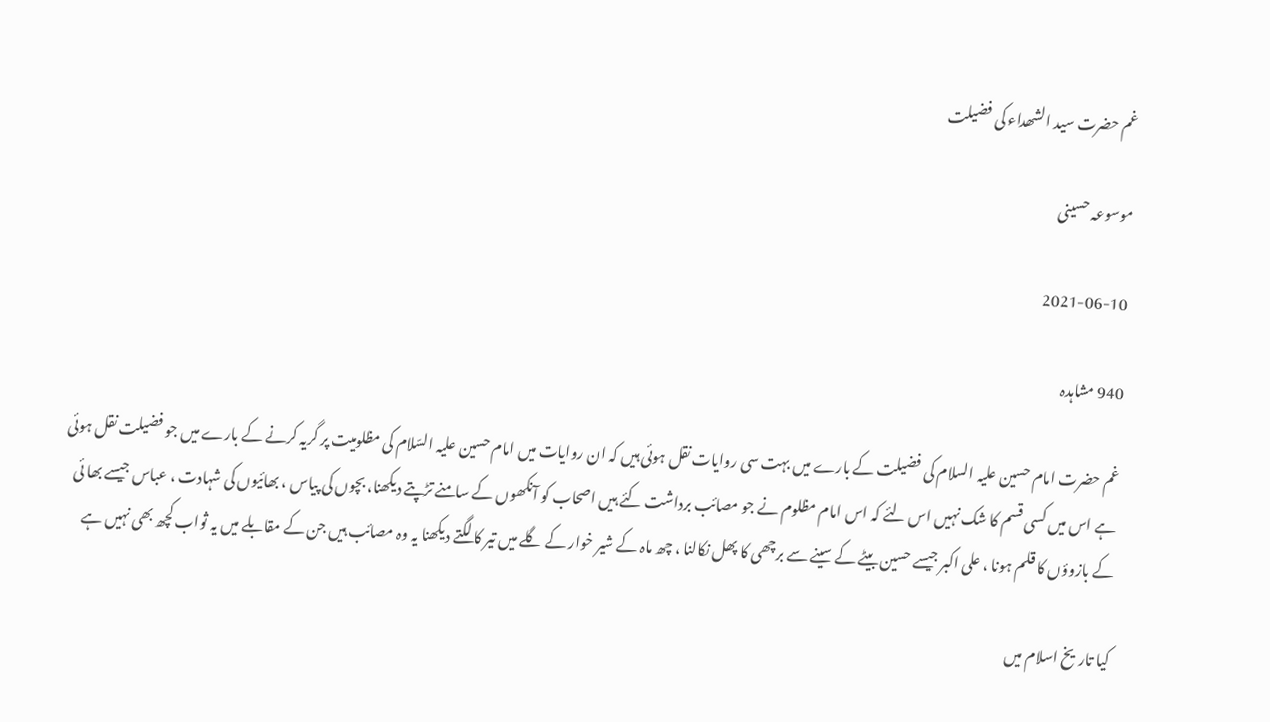غم حضرت سید الشھداء کی فضیلت

موسوعہ حسینی

2021-06-10

940 مشاہدہ

غم حضرت امام حسین علیہ السلام کی فضیلت کے بارے میں بہت سی روایات نقل ہوئی ہیں کہ ان روایات میں امام حسین علیہ السّلام کی مظلومیت پر گریہ کرنے کے بارے میں جو فضیلت نقل ہوئی ہے اس میں کسی قسم کا شک نہیں اس لئے کہ اس امام مظلوم نے جو مصائب برداشت کئے ہیں اصحاب کو آنکھوں کے سامنے تڑپتے دیکھنا، بچوں کی پیاس ، بھائیوں کی شہادت ، عباس جیسے بھا ئی کے بازوؤں کا قلم ہونا ، علی اکبر جیسے حسین بیٹے کے سینے سے برچھی کا پھل نکالنا ، چھ ماہ کے شیر خوار کے گلے میں تیر کا لگتے دیکھنا یہ وہ مصائب ہیں جن کے مقابلے میں یہ ثواب کچھ بھی نہیں ہے

کیا تاریخ اسلام میں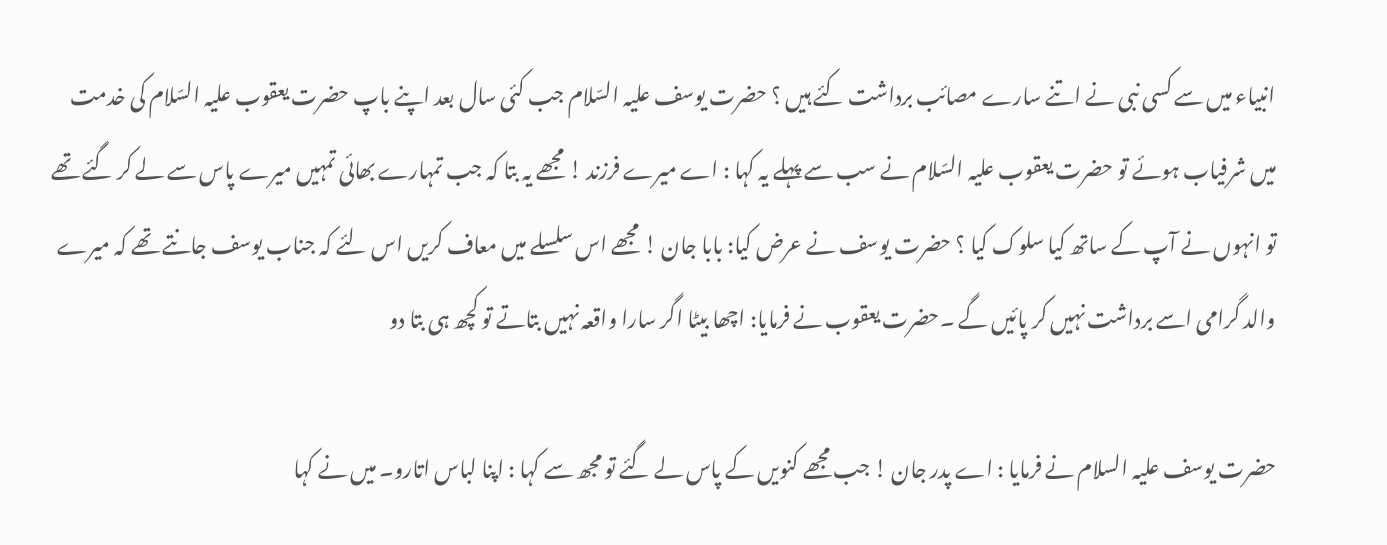انبیاء میں سے کسی نبی نے اتنے سارے مصائب برداشت کئے ہیں ؟ حضرت یوسف علیہ السّلام جب کئی سال بعد اپنے باپ حضرت یعقوب علیہ السّلام کی خدمت میں شرفیاب ہوئے تو حضرت یعقوب علیہ السّلام نے سب سے پہلے یہ کہا : اے میرے فرزند ! مجھے یہ بتا کہ جب تمہارے بھائی تمہیں میرے پاس سے لے کر گئے تھے تو انہوں نے آپ کے ساتھ کیا سلوک کیا ؟ حضرت یوسف نے عرض کیا: بابا جان ! مجھے اس سلسلے میں معاف کریں اس لئے کہ جناب یوسف جانتے تھے کہ میرے والد گرامی اسے برداشت نہیں کر پائیں گے ۔حضرت یعقوب نے فرمایا: اچھا بیٹا اگر سارا واقعہ نہیں بتاتے تو کچھ ہی بتا دو

حضرت یوسف علیہ السلام نے فرمایا : اے پدر جان ! جب مجھے کنویں کے پاس لے گئے تو مجھ سے کہا : اپنا لباس اتارو۔ میں نے کہا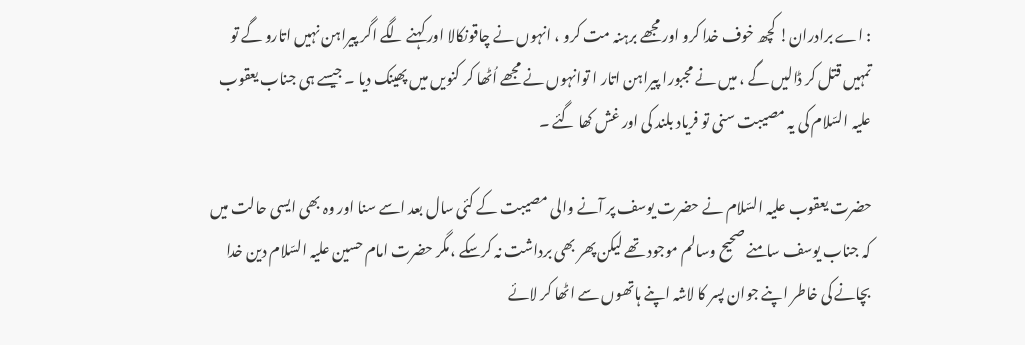: اے برادران! کچھ خوف خدا کرو اور مجھے برہنہ مت کرو ، انہوں نے چاقونکالا اور کہنے لگے اگر پیراہن نہیں اتارو گے تو تمہیں قتل کر ڈالیں گے ، میں نے مجبورا پیراہن اتار ا توانہوں نے مجھے اُٹھا کر کنویں میں پھینک دیا ۔ جیسے ہی جناب یعقوب علیہ السّلام کی یہ مصیبت سنی تو فریاد بلند کی اور غش کھا گئے ۔

حضرت یعقوب علیہ السّلام نے حضرت یوسف پر آنے والی مصیبت کے کئی سال بعد اسے سنا اور وہ بھی ایسی حالت میں کہ جناب یوسف سامنے صحیح وسالم موجود تھے لیکن پھر بھی برداشت نہ کرسکے ،مگر حضرت امام حسین علیہ السّلام دین خدا بچانے کی خاطر اپنے جوان پسر کا لاشہ اپنے ہاتھوں سے اٹھا کر لائے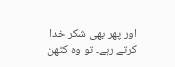اور پھر بھی شکر خدا کرتے رہے۔ تو وہ کٹھن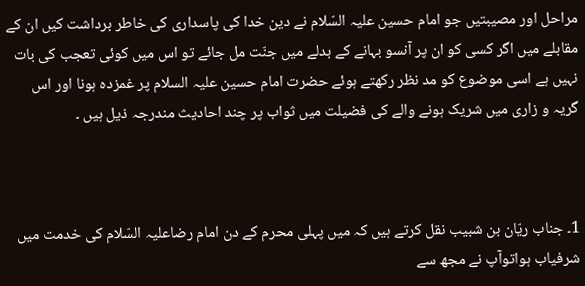مراحل اور مصیبتیں جو امام حسین علیہ السّلام نے دین خدا کی پاسداری کی خاطر برداشت کیں ان کے مقابلے میں اگر کسی کو ان پر آنسو بہانے کے بدلے میں جنّت مل جائے تو اس میں کوئی تعجب کی بات نہیں ہے اسی موضوع کو مد نظر رکھتے ہوئے حضرت امام حسین علیہ السلام پر غمزدہ ہونا اور اس گریہ و زاری میں شریک ہونے والے کی فضیلت میں ثواب پر چند احادیث مندرجہ ذیل ہیں ۔



1۔ جناب ریّان بن شبیب نقل کرتے ہیں کہ میں پہلی محرم کے دن امام رضاعلیہ السّلام کی خدمت میں شرفیاب ہواتوآپ نے مجھ سے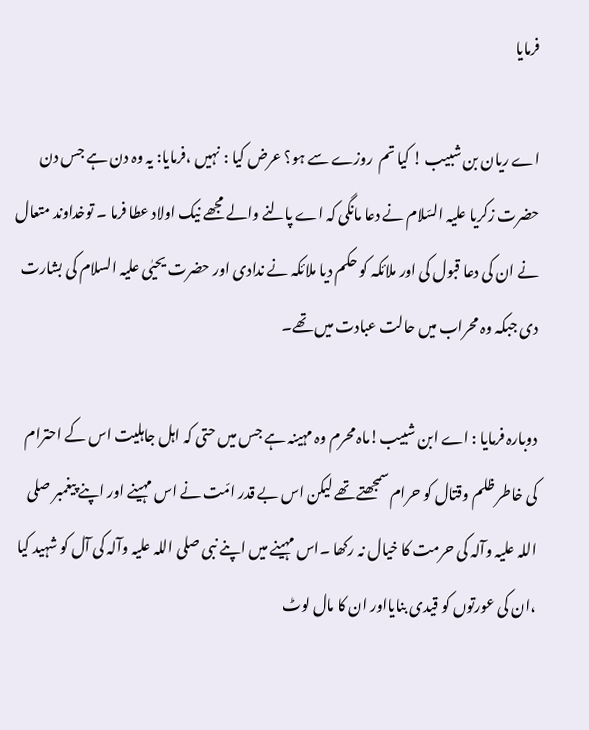فرمایا

اے ریان بن شبیب ! کیا تم  روزے سے ہو؟ عرض کیا : نہیں ،فرمایا: یہ وہ دن ہے جس دن حضرت زکریا علیہ السّلام نے دعا مانگی کہ اے پالنے والے مجھے نیک اولاد عطا فرما ۔ توخداوند متعال نے ان کی دعا قبول کی اور ملائکہ کو حکم دیا ملائکہ نے ندادی اور حضرت یحیٰی علیہ السلام کی بشارت دی جبکہ وہ محراب میں حالت عبادت میں تھے۔

دوبارہ فرمایا : اے ابن شبیب!ماہ محرم وہ مہینہ ہے جس میں حتی کہ اہل جاہلیت اس کے احترام کی خاطر ظلم وقتال کو حرام سمجھتے تھے لیکن اس بے قدر امّت نے اس مہینے اور اپنے پیغمبر صلی اللہ علیہ وآلہ کی حرمت کا خیال نہ رکھا ۔اس مہینے میں اپنے نبی صلی اللہ علیہ وآلہ کی آل کو شہید کیا ،ان کی عورتوں کو قیدی بنایااور ان کا مال لوٹ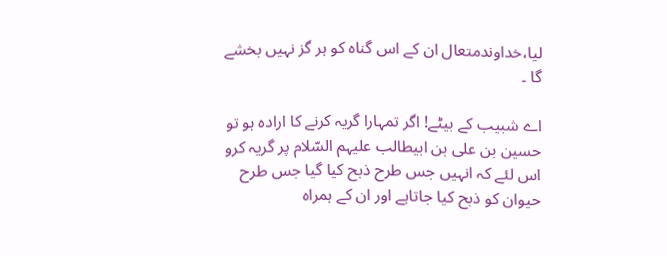لیا،خداوندمتعال ان کے اس گناہ کو ہر گز نہیں بخشے گا ۔

اے شبیب کے بیٹے! اگر تمہارا گریہ کرنے کا ارادہ ہو تو حسین بن علی بن ابیطالب علیہم السّلام پر گریہ کرو اس لئے کہ انہیں جس طرح ذبح کیا گیا جس طرح حیوان کو ذبح کیا جاتاہے اور ان کے ہمراہ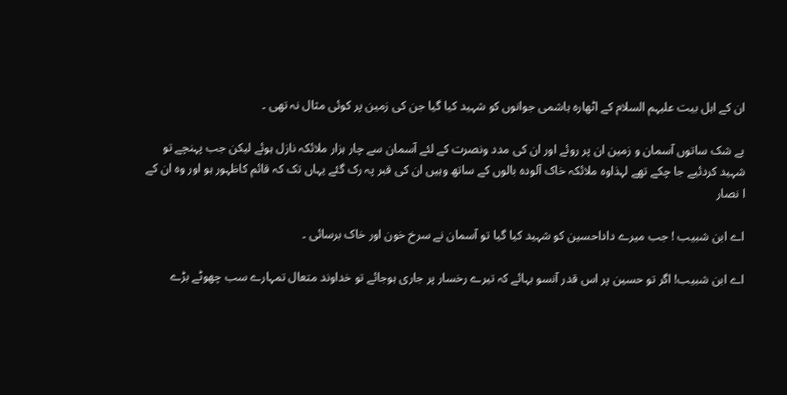ان کے اہل بیت علیہم السلام کے اٹھارہ ہاشمی جوانوں کو شہید کیا گیا جن کی زمین پر کوئی مثال نہ تھی ۔

بے شک ساتوں آسمان و زمین ان پر روئے اور ان کی مدد ونصرت کے لئے آسمان سے چار ہزار ملائکہ نازل ہوئے لیکن جب پہنچے تو شہید کردئیے جا چکے تھے لہذاوہ ملائکہ خاک آلودہ بالوں کے ساتھ وہیں ان کی قبر پہ رک گئے یہاں تک کہ قائم کاظہور ہو اور وہ ان کے ا نصار

اے ابن شبیب ! جب میرے داداحسین کو شہید کیا گیا تو آسمان نے سرخ خون اور خاک برسائی ۔

اے ابن شبیب! اگر تو حسین پر اس قدر آنسو بہائے کہ تیرے رخسار پر جاری ہوجائے تو خداوند متعال تمہارے سب چھوٹے بڑے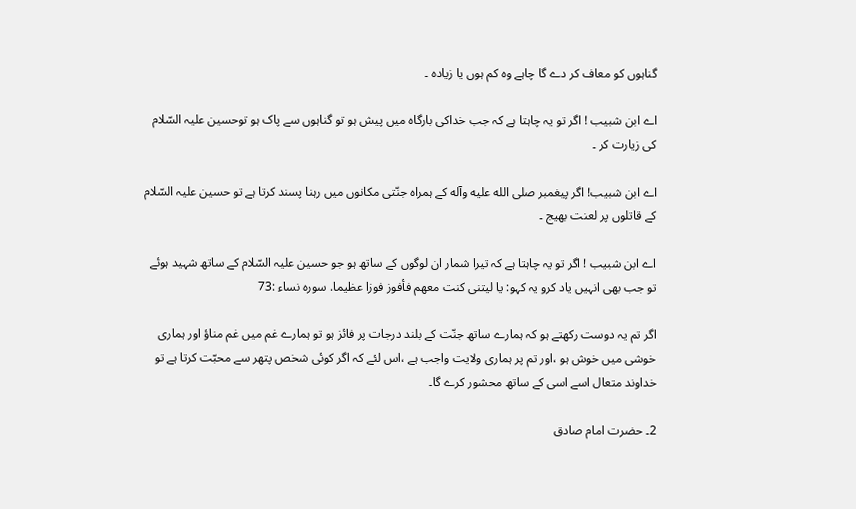گناہوں کو معاف کر دے گا چاہے وہ کم ہوں یا زیادہ ۔

اے ابن شبیب ! اگر تو یہ چاہتا ہے کہ جب خداکی بارگاہ میں پیش ہو تو گناہوں سے پاک ہو توحسین علیہ السّلام کی زیارت کر ۔

اے ابن شبیب! اگر پیغمبر صلی الله علیه وآله کے ہمراہ جنّتی مکانوں میں رہنا پسند کرتا ہے تو حسین علیہ السّلام کے قاتلوں پر لعنت بھیج ۔

اے ابن شبیب ! اگر تو یہ چاہتا ہے کہ تیرا شمار ان لوگوں کے ساتھ ہو جو حسین علیہ السّلام کے ساتھ شہید ہوئے تو جب بھی انہیں یاد کرو یہ کہو: یا لیتنی کنت معھم فأفوز فوزا عظیما. سورہ نساء :73

اگر تم یہ دوست رکھتے ہو کہ ہمارے ساتھ جنّت کے بلند درجات پر فائز ہو تو ہمارے غم میں غم مناؤ اور ہماری خوشی میں خوش ہو ،اور تم پر ہماری ولایت واجب ہے ،اس لئے کہ اگر کوئی شخص پتھر سے محبّت کرتا ہے تو خداوند متعال اسے اسی کے ساتھ محشور کرے گا۔

2۔ حضرت امام صادق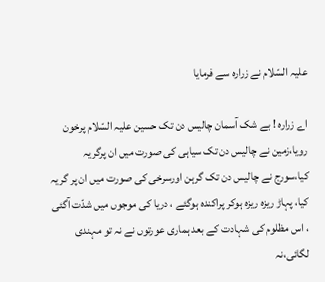علیہ السّلام نے زرارہ سے فرمایا

اے زرارہ ! بے شک آسمان چالیس دن تک حسین علیہ السّلام پرخون رویا،زمین نے چالیس دن تک سیاہی کی صورت میں ان پرگریہ کیا،سورج نے چالیس دن تک گرہن اورسرخی کی صورت میں ان پر گریہ کیا، پہاڑ ریزہ ریزہ ہوکر پراکندہ ہوگئے ، دریا کی موجوں میں شدّت آگئی ، اس مظلوم کی شہادت کے بعد ہماری عورتوں نے نہ تو مہندی لگائی،نہ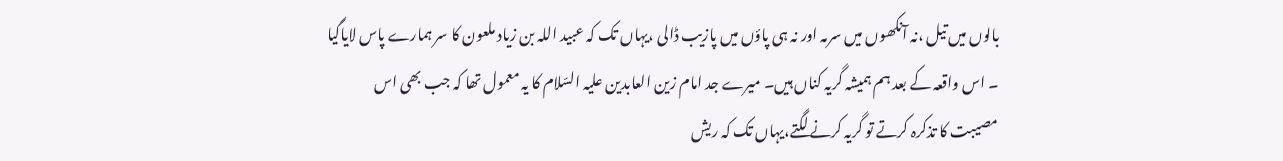بالوں میں تیل ،نہ آنکھوں میں سرمہ اور نہ ہی پاؤں میں پازیب ڈالی ،یہاں تک کہ عبید اللہ بن زیاد ملعون کا سر ہمارے پاس لایاگیا ۔ اس واقعہ کے بعد ہم ہمیشہ گریہ کناں ہیں۔ میرے جد امام زین العابدین علیہ السّلام کا یہ معمول تھا کہ جب بھی اس مصیبت کا تذکرہ کرتے تو گریہ کرنے لگتے،یہاں تک کہ ریش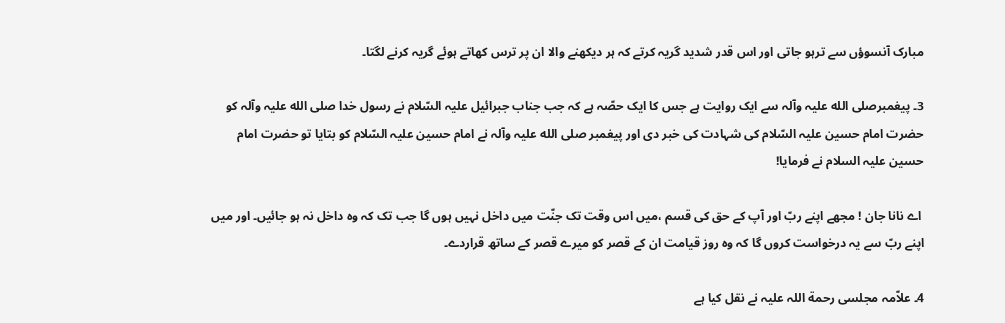مبارک آنسوؤں سے ترہو جاتی اور اس قدر شدید گریہ کرتے کہ ہر دیکھنے والا ان پر ترس کھاتے ہوئے گریہ کرنے لگتا۔

3۔ پیغمبرصلی الله علیہ وآلہ سے ایک روایت ہے جس کا ایک حصّہ ہے کہ جب جناب جبرائیل علیہ السّلام نے رسول خدا صلی الله علیہ وآلہ کو حضرت امام حسین علیہ السّلام کی شہادت کی خبر دی اور پیغمبر صلی الله علیہ وآلہ نے امام حسین علیہ السّلام کو بتایا تو حضرت امام حسین علیہ السلام نے فرمایا!

 اے نانا جان ! مجھے اپنے ربّ اور آپ کے حق کی قسم ،میں اس وقت تک جنّت میں داخل نہیں ہوں گا جب تک کہ وہ داخل نہ ہو جائیں۔ اور میں اپنے ربّ سے یہ درخواست کروں گا کہ وہ روز قیامت ان کے قصر کو میرے قصر کے ساتھ قراردے۔

4۔ علاّمہ مجلسی رحمة اللہ علیہ نے نقل کیا ہے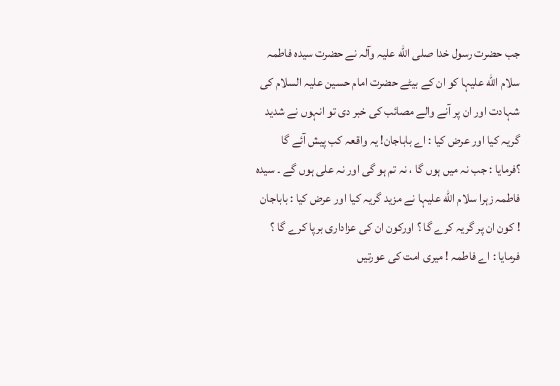جب حضرت رسول خدا صلی الله علیہ وآلہ نے حضرت سیدہ فاطمہ سلام الله علیہا کو ان کے بیٹے حضرت امام حسین علیہ السلام کی شہادت اور ان پر آنے والے مصائب کی خبر دی تو انہوں نے شدید گریہ کیا اور عرض کیا : اے باباجان! یہ واقعہ کب پیش آئے گا ؟فرمایا : جب نہ میں ہوں گا ، نہ تم ہو گی اور نہ علی ہوں گے ۔ سیدہ  فاطمہ زہرا سلام الله علیہا نے مزید گریہ کیا اور عرض کیا : باباجان ! کون ان پر گریہ کرے گا ؟ اورکون ان کی عزاداری برپا کرے گا ؟ فرمایا : اے فاطمہ ! میری امت کی عورتیں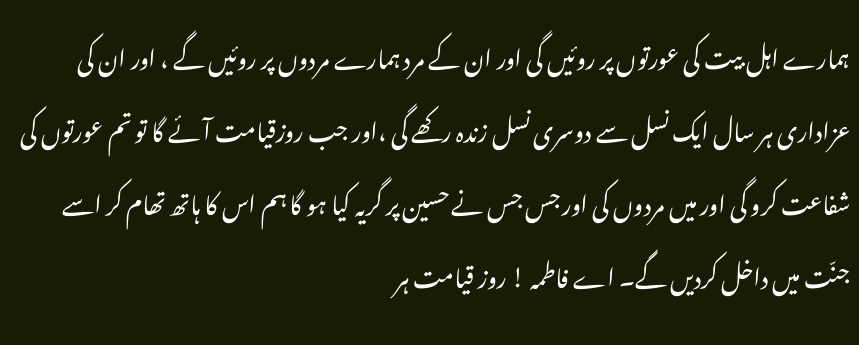ہمارے اہل بیت کی عورتوں پر روئیں گی اور ان کے مرد ہمارے مردوں پر روئیں گے ، اور ان کی عزاداری ہر سال ایک نسل سے دوسری نسل زندہ رکھے گی ،اور جب روزقیامت آئے گا تو تم عورتوں کی شفاعت کرو گی اور میں مردوں کی اور جس جس نے حسین پر گریہ کیا ہو گا ہم اس کا ہاتھ تھام کر اسے جنّت میں داخل کردیں گے۔ اے فاطمہ ! روز قیامت ہر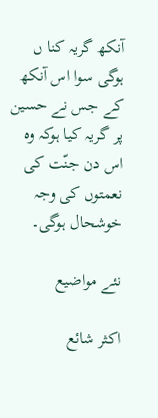آنکھ گریہ کنا ں ہوگی سوا اس آنکھ کے جس نے حسین پر گریہ کیا ہوکہ وہ اس دن جنّت کی نعمتوں کی وجہ خوشحال ہوگی۔

نئے مواضیع

اکثر شائع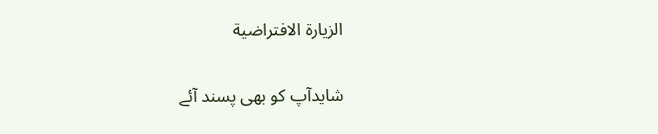الزيارة الافتراضية

شایدآپ کو بھی پسند آئے